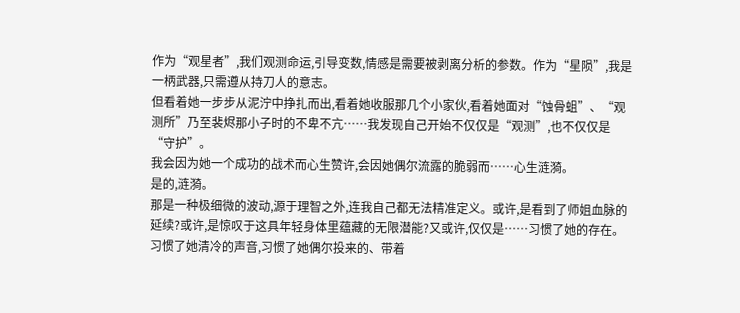作为“观星者”,我们观测命运,引导变数,情感是需要被剥离分析的参数。作为“星陨”,我是一柄武器,只需遵从持刀人的意志。
但看着她一步步从泥泞中挣扎而出,看着她收服那几个小家伙,看着她面对“蚀骨蛆”、“观测所”乃至裴烬那小子时的不卑不亢……我发现自己开始不仅仅是“观测”,也不仅仅是“守护”。
我会因为她一个成功的战术而心生赞许,会因她偶尔流露的脆弱而……心生涟漪。
是的,涟漪。
那是一种极细微的波动,源于理智之外,连我自己都无法精准定义。或许,是看到了师姐血脉的延续?或许,是惊叹于这具年轻身体里蕴藏的无限潜能?又或许,仅仅是……习惯了她的存在。
习惯了她清冷的声音,习惯了她偶尔投来的、带着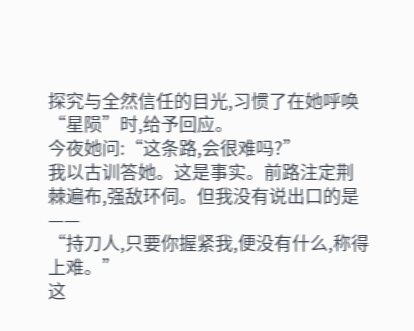探究与全然信任的目光,习惯了在她呼唤“星陨”时,给予回应。
今夜她问:“这条路,会很难吗?”
我以古训答她。这是事实。前路注定荆棘遍布,强敌环伺。但我没有说出口的是——
“持刀人,只要你握紧我,便没有什么,称得上难。”
这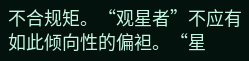不合规矩。“观星者”不应有如此倾向性的偏袒。“星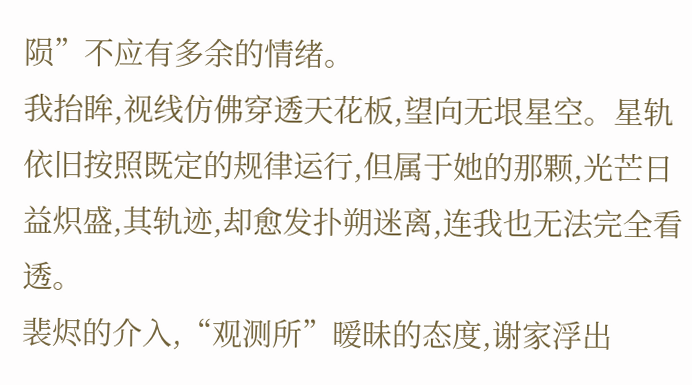陨”不应有多余的情绪。
我抬眸,视线仿佛穿透天花板,望向无垠星空。星轨依旧按照既定的规律运行,但属于她的那颗,光芒日益炽盛,其轨迹,却愈发扑朔迷离,连我也无法完全看透。
裴烬的介入,“观测所”暧昧的态度,谢家浮出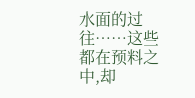水面的过往……这些都在预料之中,却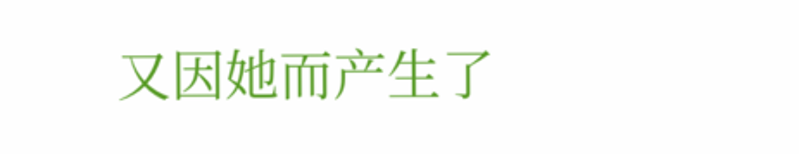又因她而产生了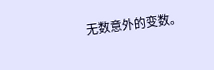无数意外的变数。